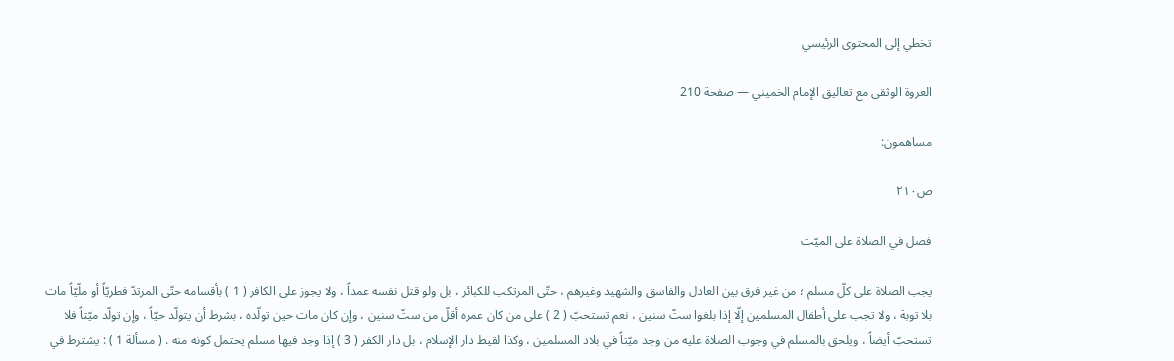تخطي إلى المحتوى الرئيسي

العروة الوثقى مع تعاليق الإمام الخميني — صفحة 210

مساهمون:

ص٢١٠

فصل في الصلاة على الميّت

يجب الصلاة على كلّ مسلم ؛ من غير فرق بين العادل والفاسق والشهيد وغيرهم ، حتّى المرتكب للكبائر ، بل ولو قتل نفسه عمداً ، ولا يجوز على الكافر ( 1 ) بأقسامه حتّى المرتدّ فطريّاً أو ملّيّاً مات بلا توبة ، ولا تجب على أطفال المسلمين إلّا إذا بلغوا ستّ سنين ، نعم تستحبّ ( 2 ) على من كان عمره أقلّ من ستّ سنين ، وإن كان مات حين تولّده ، بشرط أن يتولّد حيّاً ، وإن تولّد ميّتاً فلا تستحبّ أيضاً ، ويلحق بالمسلم في وجوب الصلاة عليه من وجد ميّتاً في بلاد المسلمين ، وكذا لقيط دار الإسلام ، بل دار الكفر ( 3 ) إذا وجد فيها مسلم يحتمل كونه منه . ( مسألة 1 ) : يشترط في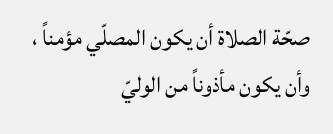صحّة الصلاة أن يكون المصلّي مؤمناً ، وأن يكون مأذوناً من الوليّ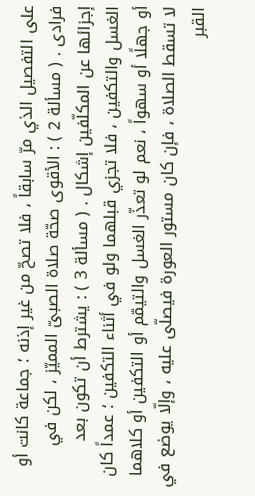على التفصيل الذي مرّ سابقاً ، فلا تصحّ من غير إذنه ؛ جماعة كانت أو فرادى . ( مسألة 2 ) : الأقوى صحّة صلاة الصبىّ المميّز ، لكن في إجزائها عن المكلّفين إشكال . ( مسألة 3 ) : يشترط أن تكون بعد الغسل والتكفين ، فلا تجزي قبلهما ولو في أثناء التكفين ؛ عمداً كان أو جهلًا أو سهواً ، نعم لو تعذّر الغسل والتيمّم أو التكفين أو كلاهما لا تسقط الصلاة ، فإن كان مستور العورة فيصلّى عليه ، وإلّا يوضع في القبر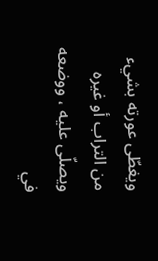ويغطّى عورته بشيء من التراب أو غيره ويصلّى عليه ، ووضعه في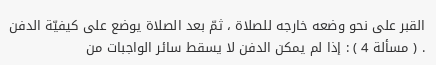القبر على نحو وضعه خارجه للصلاة ، ثمّ بعد الصلاة يوضع على كيفيّة الدفن . ( مسألة 4 ) : إذا لم يمكن الدفن لا يسقط سائر الواجبات من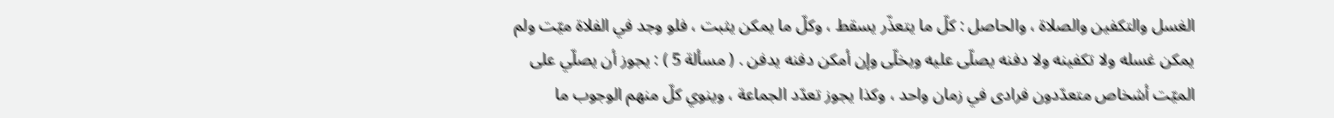الغسل والتكفين والصلاة ، والحاصل : كلّ ما يتعذّر يسقط ، وكلّ ما يمكن يثبت ، فلو وجد في الفلاة ميّت ولم يمكن غسله ولا تكفينه ولا دفنه يصلّى عليه ويخلّى وإن أمكن دفنه يدفن . ( مسألة 5 ) : يجوز أن يصلّي على الميّت أشخاص متعدّدون فرادى في زمان واحد ، وكذا يجوز تعدّد الجماعة ، وينوي كلّ منهم الوجوب ما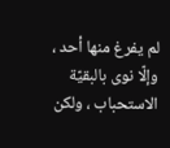لم يفرغ منها أحد ، وإلّا نوى بالبقيّة الاستحباب ، ولكن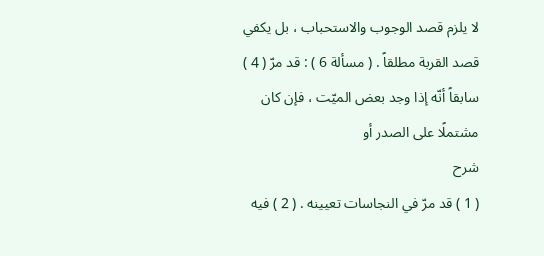لا يلزم قصد الوجوب والاستحباب ، بل يكفي قصد القربة مطلقاً . ( مسألة 6 ) : قد مرّ ( 4 ) سابقاً أنّه إذا وجد بعض الميّت ، فإن كان مشتملًا على الصدر أو
شرح
( 1 ) قد مرّ في النجاسات تعيينه . ( 2 ) فيه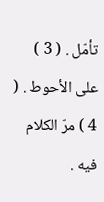تأمّل . ( 3 ) على الأحوط . ( 4 ) مرّ الكلام فيه .